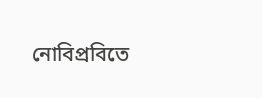নোবিপ্রবিতে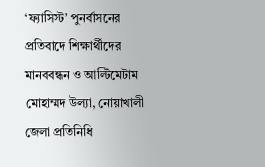‘ফ্যাসিস্ট’ পুনর্বাসনের প্রতিবাদে শিক্ষার্থীদের মানববন্ধন ও আল্টিমেটাম
মোহাম্মদ উল্যা, নোয়াখালী জেলা প্রতিনিধি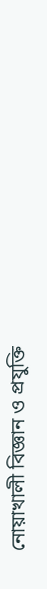নোয়াখালী বিজ্ঞান ও প্রযুক্তি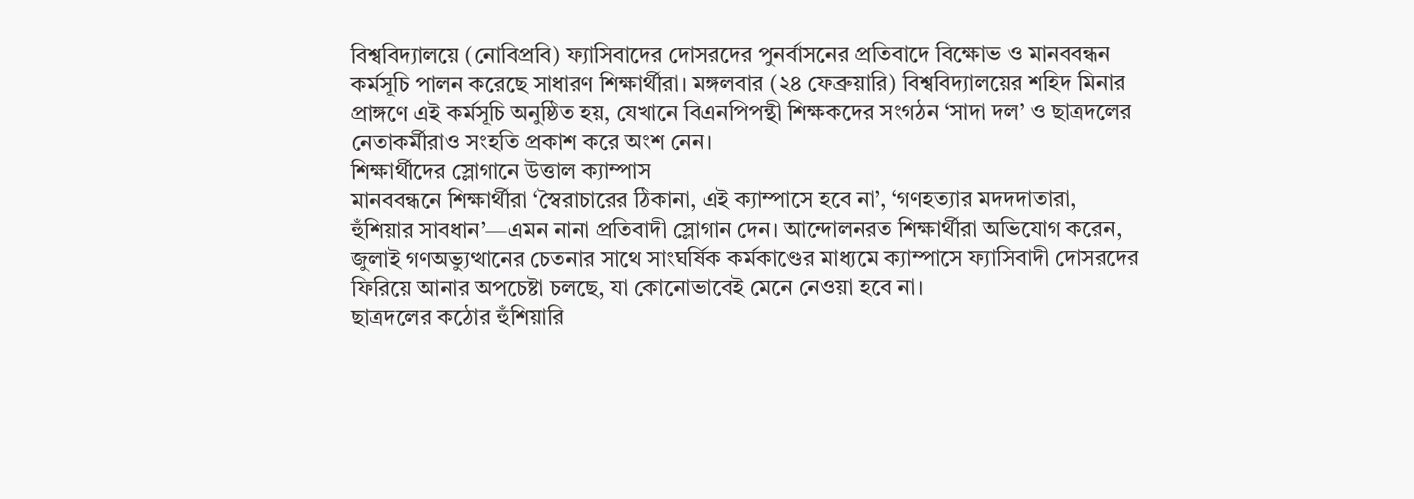বিশ্ববিদ্যালয়ে (নোবিপ্রবি) ফ্যাসিবাদের দোসরদের পুনর্বাসনের প্রতিবাদে বিক্ষোভ ও মানববন্ধন কর্মসূচি পালন করেছে সাধারণ শিক্ষার্থীরা। মঙ্গলবার (২৪ ফেব্রুয়ারি) বিশ্ববিদ্যালয়ের শহিদ মিনার প্রাঙ্গণে এই কর্মসূচি অনুষ্ঠিত হয়, যেখানে বিএনপিপন্থী শিক্ষকদের সংগঠন ‘সাদা দল’ ও ছাত্রদলের নেতাকর্মীরাও সংহতি প্রকাশ করে অংশ নেন।
শিক্ষার্থীদের স্লোগানে উত্তাল ক্যাম্পাস
মানববন্ধনে শিক্ষার্থীরা ‘স্বৈরাচারের ঠিকানা, এই ক্যাম্পাসে হবে না’, ‘গণহত্যার মদদদাতারা, হুঁশিয়ার সাবধান’—এমন নানা প্রতিবাদী স্লোগান দেন। আন্দোলনরত শিক্ষার্থীরা অভিযোগ করেন, জুলাই গণঅভ্যুত্থানের চেতনার সাথে সাংঘর্ষিক কর্মকাণ্ডের মাধ্যমে ক্যাম্পাসে ফ্যাসিবাদী দোসরদের ফিরিয়ে আনার অপচেষ্টা চলছে, যা কোনোভাবেই মেনে নেওয়া হবে না।
ছাত্রদলের কঠোর হুঁশিয়ারি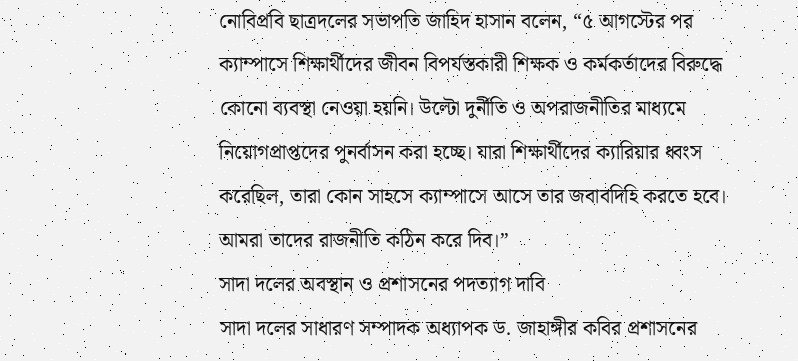নোবিপ্রবি ছাত্রদলের সভাপতি জাহিদ হাসান বলেন, “৫ আগস্টের পর ক্যাম্পাসে শিক্ষার্থীদের জীবন বিপর্যস্তকারী শিক্ষক ও কর্মকর্তাদের বিরুদ্ধে কোনো ব্যবস্থা নেওয়া হয়নি। উল্টো দুর্নীতি ও অপরাজনীতির মাধ্যমে নিয়োগপ্রাপ্তদের পুনর্বাসন করা হচ্ছে। যারা শিক্ষার্থীদের ক্যারিয়ার ধ্বংস করেছিল, তারা কোন সাহসে ক্যাম্পাসে আসে তার জবাবদিহি করতে হবে। আমরা তাদের রাজনীতি কঠিন করে দিব।”
সাদা দলের অবস্থান ও প্রশাসনের পদত্যাগ দাবি
সাদা দলের সাধারণ সম্পাদক অধ্যাপক ড. জাহাঙ্গীর কবির প্রশাসনের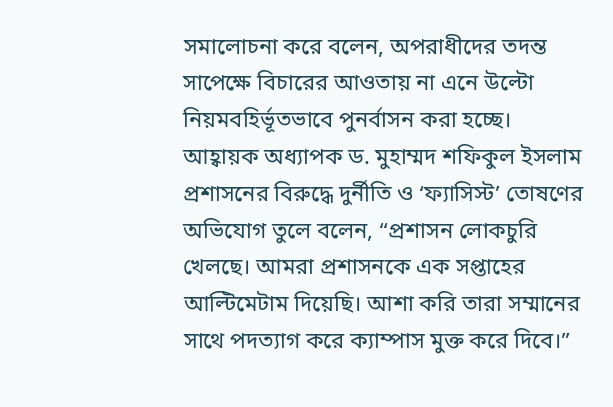সমালোচনা করে বলেন, অপরাধীদের তদন্ত সাপেক্ষে বিচারের আওতায় না এনে উল্টো নিয়মবহির্ভূতভাবে পুনর্বাসন করা হচ্ছে।
আহ্বায়ক অধ্যাপক ড. মুহাম্মদ শফিকুল ইসলাম প্রশাসনের বিরুদ্ধে দুর্নীতি ও ‘ফ্যাসিস্ট’ তোষণের অভিযোগ তুলে বলেন, “প্রশাসন লোকচুরি খেলছে। আমরা প্রশাসনকে এক সপ্তাহের আল্টিমেটাম দিয়েছি। আশা করি তারা সম্মানের সাথে পদত্যাগ করে ক্যাম্পাস মুক্ত করে দিবে।”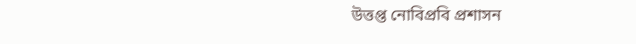উত্তপ্ত নোবিপ্রবি প্রশাসন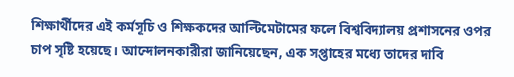শিক্ষার্থীদের এই কর্মসূচি ও শিক্ষকদের আল্টিমেটামের ফলে বিশ্ববিদ্যালয় প্রশাসনের ওপর চাপ সৃষ্টি হয়েছে। আন্দোলনকারীরা জানিয়েছেন, এক সপ্তাহের মধ্যে তাদের দাবি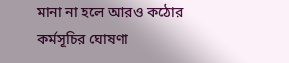মানা না হলে আরও কঠোর কর্মসূচির ঘোষণা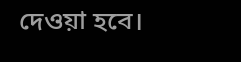দেওয়া হবে।